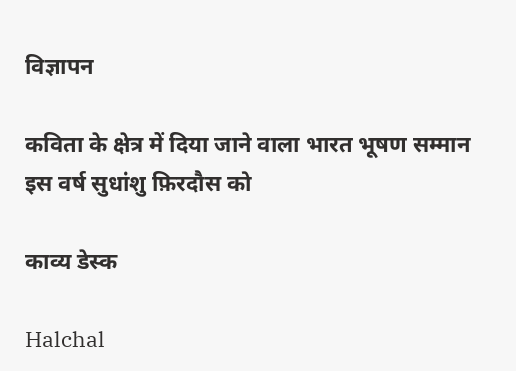विज्ञापन

कविता के क्षेत्र में दिया जाने वाला भारत भूषण सम्मान इस वर्ष सुधांशु फ़िरदौस को

काव्य डेस्क

Halchal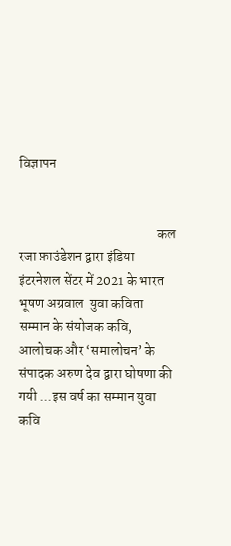विज्ञापन


                                                  कल रजा फ़ाउंडेशन द्वारा इंडिया इंटरनेशल सेंटर में 2021 के भारत भूषण अग्रवाल  युवा कविता सम्मान के संयोजक कवि, आलोचक और ‘समालोचन’ के संपादक अरुण देव द्वारा घोषणा की गयी ...इस वर्ष का सम्मान युवा कवि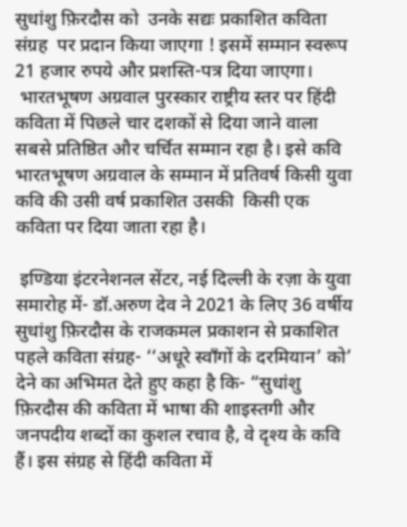सुधांशु फ़िरदौस को  उनके सद्यः प्रकाशित कविता संग्रह  पर प्रदान किया जाएगा ! इसमें सम्मान स्वरूप 21 हजार रुपये और प्रशस्ति-पत्र दिया जाएगा।
 भारतभूषण अग्रवाल पुरस्कार राष्ट्रीय स्तर पर हिंदी कविता में पिछले चार दशकों से दिया जाने वाला सबसे प्रतिष्ठित और चर्चित सम्मान रहा है। इसे कवि भारतभूषण अग्रवाल के सम्मान में प्रतिवर्ष किसी युवा कवि की उसी वर्ष प्रकाशित उसकी  किसी एक कविता पर दिया जाता रहा है।

 इण्डिया इंटरनेशनल सेंटर, नई दिल्ली के रज़ा के युवा समारोह में- डॉ.अरुण देव ने 2021 के लिए 36 वर्षीय सुधांशु फ़िरदौस के राजकमल प्रकाशन से प्रकाशित पहले कविता संग्रह- ‘‘अधूरे स्वाँगों के दरमियान’ को’ देने का अभिमत देते हुए कहा है कि- “सुधांशु फ़िरदौस की कविता में भाषा की शाइस्तगी और जनपदीय शब्दों का कुशल रचाव है, वे दृश्य के कवि हैं। इस संग्रह से हिंदी कविता में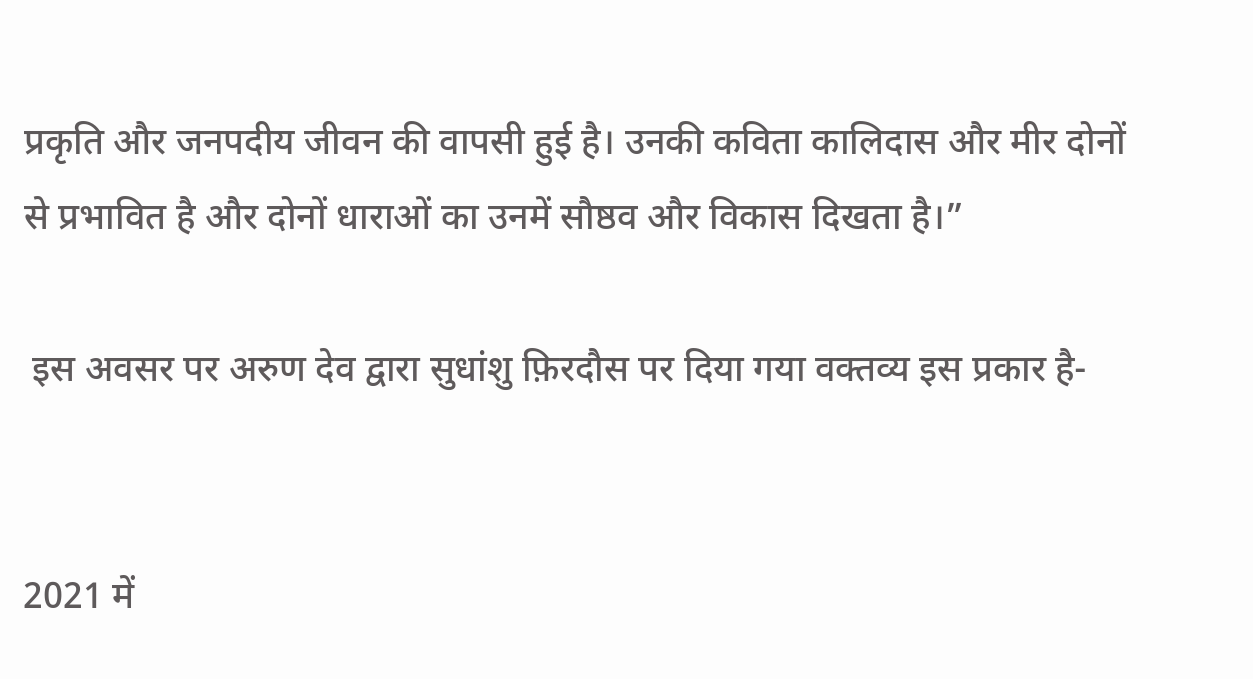प्रकृति और जनपदीय जीवन की वापसी हुई है। उनकी कविता कालिदास और मीर दोनों से प्रभावित है और दोनों धाराओं का उनमें सौष्ठव और विकास दिखता है।”

 इस अवसर पर अरुण देव द्वारा सुधांशु फ़िरदौस पर दिया गया वक्तव्य इस प्रकार है-


2021 में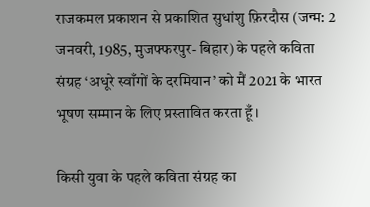राजकमल प्रकाशन से प्रकाशित सुधांशु फ़िरदौस (जन्म: 2 जनवरी, 1985, मुजफ्फरपुर- बिहार) के पहले कविता संग्रह ‘अधूरे स्वाँगों के दरमियान’ को मैं 2021 के भारत भूषण सम्मान के लिए प्रस्तावित करता हूँ।

किसी युवा के पहले कविता संग्रह का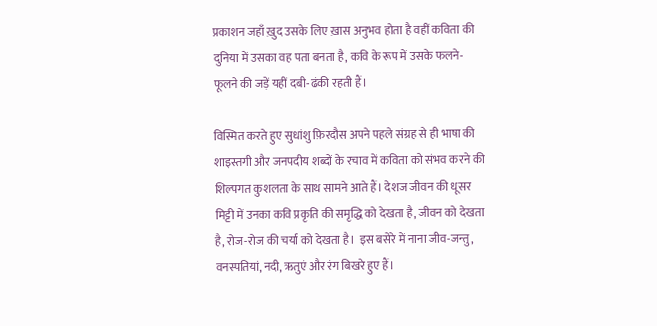प्रकाशन जहाँ ख़ुद उसके लिए ख़ास अनुभव होता है वहीं कविता की दुनिया में उसका वह पता बनता है, कवि के रूप में उसके फलने-फूलने की जड़ें यहीं दबी-ढंकी रहती हैं।

विस्मित करते हुए सुधांशु फ़िरदौस अपने पहले संग्रह से ही भाषा की शाइस्तगी और जनपदीय शब्दों के रचाव में कविता को संभव करने की शिल्पगत कुशलता के साथ सामने आते हैं। देशज जीवन की धूसर मिट्टी में उनका कवि प्रकृति की समृद्धि को देखता है, जीवन को देखता है, रोज-रोज की चर्या को देखता है।  इस बसेरे में नाना जीव-जन्तु, वनस्पतियां, नदी, ऋतुएं और रंग बिखरे हुए हैं।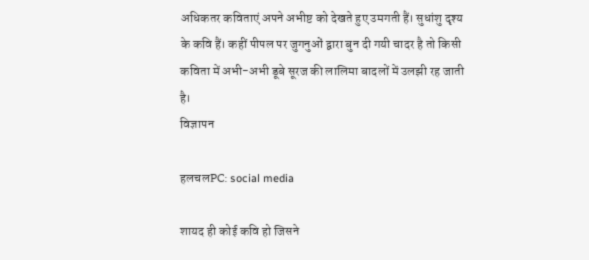अधिकतर कविताएं अपने अभीष्ट को देखते हुए उमगती हैं। सुधांशु दृश्य के कवि हैं। कहीं पीपल पर जुगनुओं द्वारा बुन दी गयी चादर है तो किसी कविता में अभी-अभी डूबे सूरज की लालिमा बादलों में उलझी रह जाती है।
विज्ञापन

हलचलPC: social media

शायद ही कोई कवि हो जिसने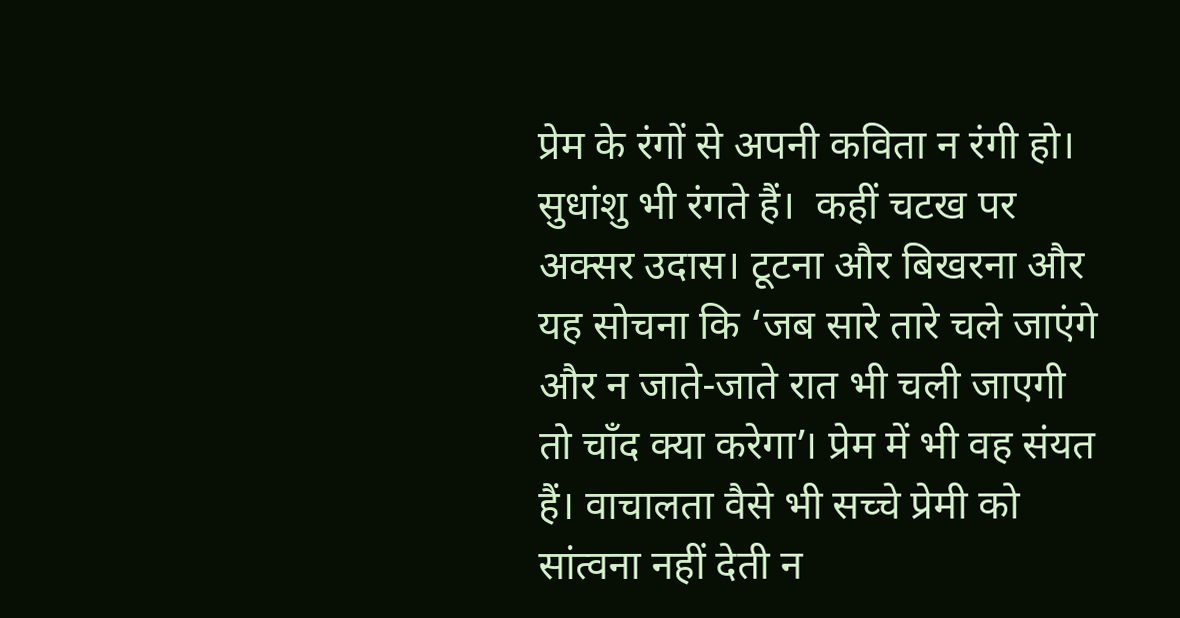प्रेम के रंगों से अपनी कविता न रंगी हो।  सुधांशु भी रंगते हैं।  कहीं चटख पर अक्सर उदास। टूटना और बिखरना और यह सोचना कि ‘जब सारे तारे चले जाएंगे और न जाते-जाते रात भी चली जाएगी तो चाँद क्या करेगा’। प्रेम में भी वह संयत हैं। वाचालता वैसे भी सच्चे प्रेमी को सांत्वना नहीं देती न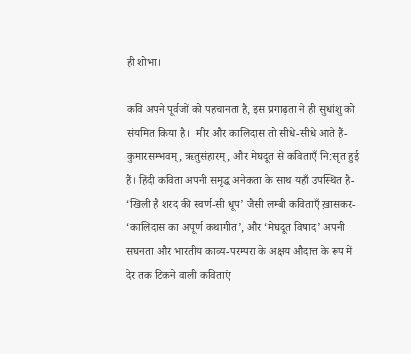ही शोभा।

कवि अपने पूर्वजों को पहचानता है, इस प्रगाढ़ता ने ही सुधांशु को संयमित किया है।  मीर और कालिदास तो सीधे-सीधे आते हैं- कुमारसम्भवम्, ऋतुसंहारम्, और मेघदूत से कविताएँ नि:सृत हुई हैं। हिंदी कविता अपनी समृद्ध अनेकता के साथ यहाँ उपस्थित है- ‘खिली है शरद की स्वर्ण-सी धूप’ जैसी लम्बी कविताएँ ख़ासकर- ‘कालिदास का अपूर्ण कथागीत’, और ‘मेघदूत विषाद’ अपनी सघनता और भारतीय काव्य-परम्परा के अक्षय औदात्त के रूप में देर तक टिकने वाली कविताएं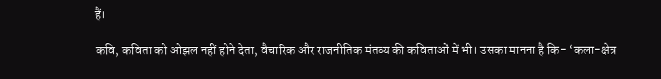हैं।

कवि, कविता को ओझल नहीं होने देता, वैचारिक और राजनीतिक मंतव्य की कविताओं में भी। उसका मानना है कि- ‘कला-क्षेत्र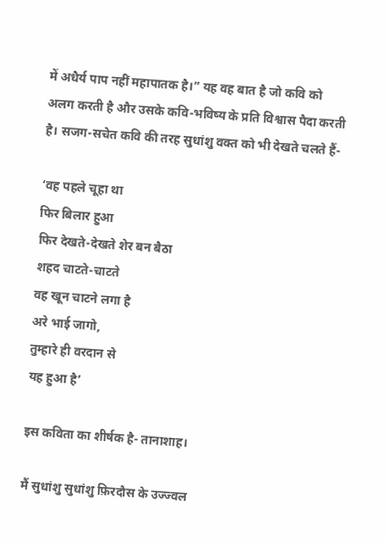में अधैर्य पाप नहीं महापातक है।” यह वह बात है जो कवि को अलग करती है और उसके कवि-भविष्य के प्रति विश्वास पैदा करती है। सजग-सचेत कवि की तरह सुधांशु वक्त को भी देखते चलते हैं-

‘वह पहले चूहा था
फिर बिलार हुआ
फिर देखते-देखते शेर बन बैठा
शहद चाटते-चाटते
वह खून चाटने लगा है
अरे भाई जागो,
तुम्हारे ही वरदान से
यह हुआ है’

इस कविता का शीर्षक है- तानाशाह।

मैं सुधांशु सुधांशु फ़िरदौस के उज्ज्वल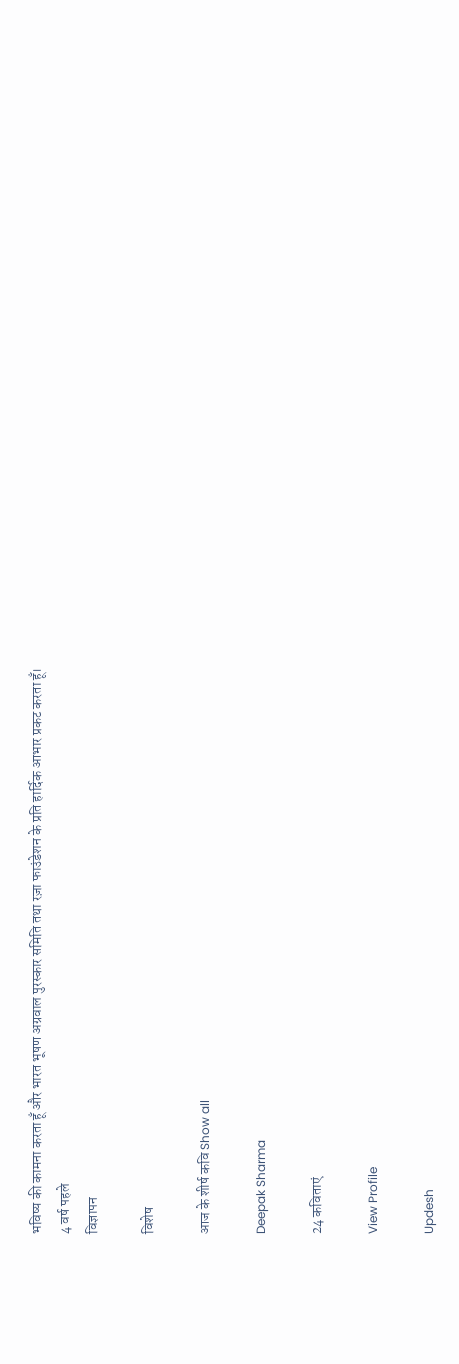भविष्य की कामना करता हूँ और भारत भूषण अग्रवाल पुरस्कार समिति तथा रज़ा फाउंडेशन के प्रति हार्दिक आभार प्रकट करता हूँ।
4 वर्ष पहले
विज्ञापन

विशेष

आज के शीर्ष कवि Show all

Deepak Sharma

24 कविताएं

View Profile

Updesh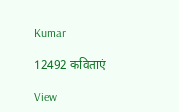Kumar

12492 कविताएं

View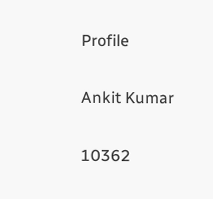Profile

Ankit Kumar

10362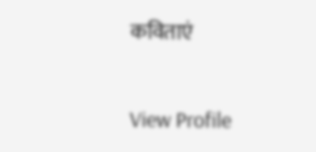कविताएं

View Profile